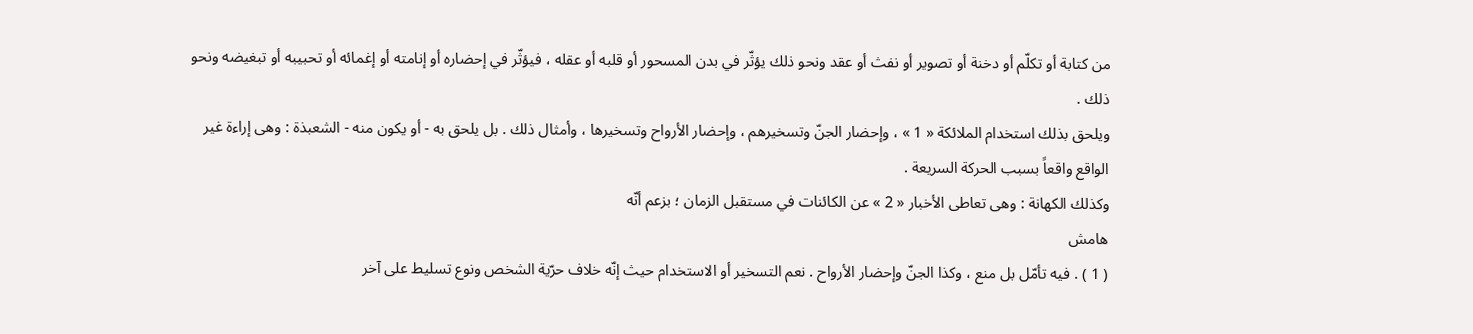من كتابة أو تكلّم أو دخنة أو تصوير أو نفث أو عقد ونحو ذلك يؤثّر في بدن المسحور أو قلبه أو عقله ، فيؤثّر في إحضاره أو إنامته أو إغمائه أو تحبيبه أو تبغيضه ونحو ذلك .
ويلحق بذلك استخدام الملائكة « 1 » ، وإحضار الجنّ وتسخيرهم ، وإحضار الأرواح وتسخيرها ، وأمثال ذلك . بل يلحق به - أو يكون منه - الشعبذة : وهى إراءة غير الواقع واقعاً بسبب الحركة السريعة .
وكذلك الكهانة : وهى تعاطى الأخبار « 2 » عن الكائنات في مستقبل الزمان ؛ بزعم أنّه
هامش
( 1 ) . فيه تأمّل بل منع ، وكذا الجنّ وإحضار الأرواح . نعم التسخير أو الاستخدام حيث إنّه خلاف حرّية الشخص ونوع تسليط على آخر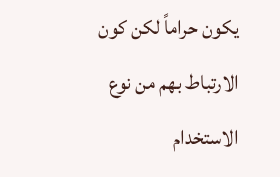يكون حراماً لكن كون الارتباط بهم من نوع الاستخدام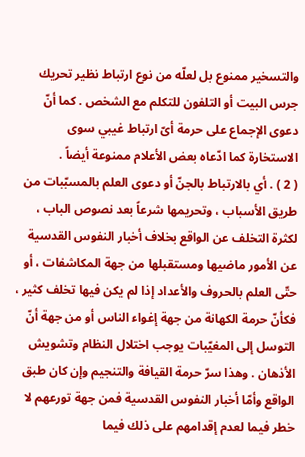والتسخير ممنوع بل لعلّه من نوع ارتباط نظير تحريك جرس البيت أو التلفون للتكلم مع الشخص . كما أنّ دعوى الإجماع على حرمة أىّ ارتباط غيبي سوى الاستخارة كما ادّعاه بعض الأعلام ممنوعة أيضاً .
( 2 ) . أي بالارتباط بالجنّ أو دعوى العلم بالمسبّبات من طريق الأسباب ، وتحريمها شرعاً بعد نصوص الباب ، لكثرة التخلف عن الواقع بخلاف أخبار النفوس القدسية عن الأمور ماضيها ومستقبلها من جهة المكاشفات ، أو حتّى العلم بالحروف والأعداد إذا لم يكن فيها تخلف كثير ، فكأنّ حرمة الكهانة من جهة إغواء الناس أو من جهة أنّ التوسل إلى المغيّبات يوجب اختلال النظام وتشويش الأذهان . وهذا سرّ حرمة القيافة والتنجيم وإن كان طبق الواقع وأمّا أخبار النفوس القدسية فمن جهة تورعهم لا خطر فيما لعدم إقدامهم على ذلك فيما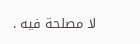لا مصلحة فيه .